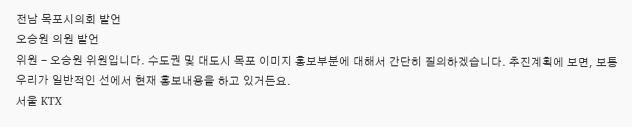전남 목포시의회 발언
오승원 의원 발언
위원 - 오승원 위원입니다. 수도권 및 대도시 목포 이미지 홍보부분에 대해서 간단히 질의하겠습니다. 추진계획에 보면, 보통 우리가 일반적인 선에서 현재 홍보내용을 하고 있거든요.
서울 KTX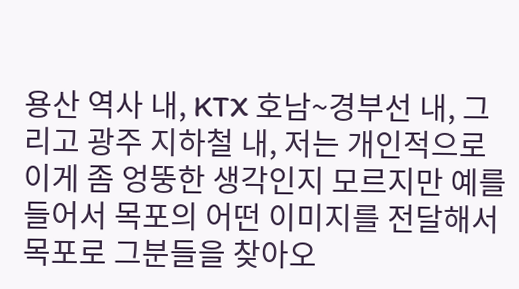용산 역사 내, KTX 호남~경부선 내, 그리고 광주 지하철 내, 저는 개인적으로 이게 좀 엉뚱한 생각인지 모르지만 예를 들어서 목포의 어떤 이미지를 전달해서 목포로 그분들을 찾아오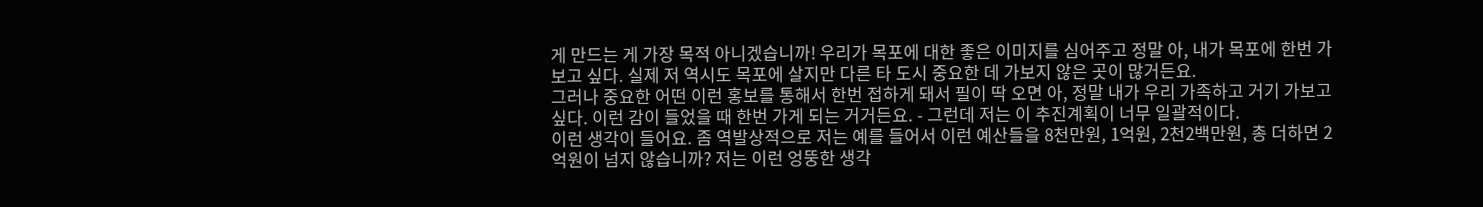게 만드는 게 가장 목적 아니겠습니까! 우리가 목포에 대한 좋은 이미지를 심어주고 정말 아, 내가 목포에 한번 가보고 싶다. 실제 저 역시도 목포에 살지만 다른 타 도시 중요한 데 가보지 않은 곳이 많거든요.
그러나 중요한 어떤 이런 홍보를 통해서 한번 접하게 돼서 필이 딱 오면 아, 정말 내가 우리 가족하고 거기 가보고 싶다. 이런 감이 들었을 때 한번 가게 되는 거거든요. - 그런데 저는 이 추진계획이 너무 일괄적이다.
이런 생각이 들어요. 좀 역발상적으로 저는 예를 들어서 이런 예산들을 8천만원, 1억원, 2천2백만원, 총 더하면 2억원이 넘지 않습니까? 저는 이런 엉뚱한 생각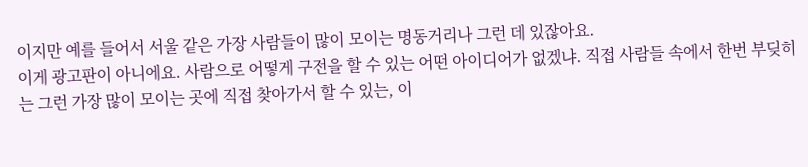이지만 예를 들어서 서울 같은 가장 사람들이 많이 모이는 명동거리나 그런 데 있잖아요.
이게 광고판이 아니에요. 사람으로 어떻게 구전을 할 수 있는 어떤 아이디어가 없겠냐. 직접 사람들 속에서 한번 부딪히는 그런 가장 많이 모이는 곳에 직접 찾아가서 할 수 있는, 이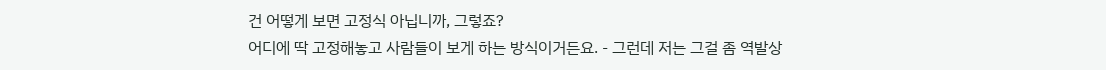건 어떻게 보면 고정식 아닙니까, 그렇죠?
어디에 딱 고정해놓고 사람들이 보게 하는 방식이거든요. - 그런데 저는 그걸 좀 역발상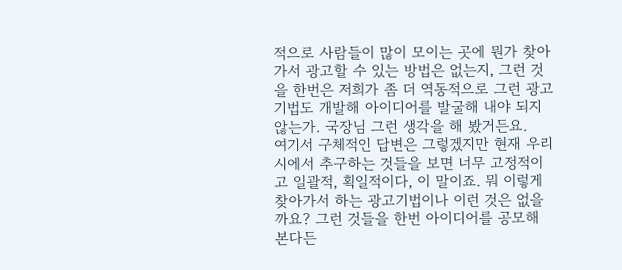적으로 사람들이 많이 모이는 곳에 뭔가 찾아가서 광고할 수 있는 방법은 없는지, 그런 것을 한번은 저희가 좀 더 역동적으로 그런 광고기법도 개발해 아이디어를 발굴해 내야 되지 않는가. 국장님 그런 생각을 해 봤거든요.
여기서 구체적인 답변은 그렇겠지만 현재 우리시에서 추구하는 것들을 보면 너무 고정적이고 일괄적, 획일적이다, 이 말이죠. 뭐 이렇게 찾아가서 하는 광고기법이나 이런 것은 없을까요? 그런 것들을 한번 아이디어를 공모해 본다든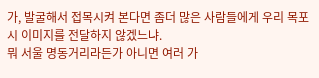가, 발굴해서 접목시켜 본다면 좀더 많은 사람들에게 우리 목포시 이미지를 전달하지 않겠느냐.
뭐 서울 명동거리라든가 아니면 여러 가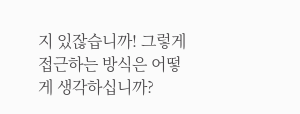지 있잖습니까! 그렇게 접근하는 방식은 어떻게 생각하십니까?